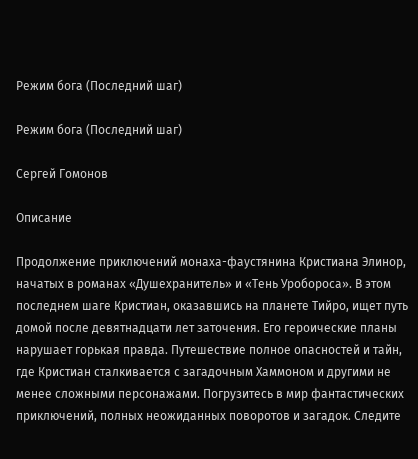Режим бога (Последний шаг)

Режим бога (Последний шаг)

Сергей Гомонов

Описание

Продолжение приключений монаха-фаустянина Кристиана Элинор, начатых в романах «Душехранитель» и «Тень Уробороса». В этом последнем шаге Кристиан, оказавшись на планете Тийро, ищет путь домой после девятнадцати лет заточения. Его героические планы нарушает горькая правда. Путешествие полное опасностей и тайн, где Кристиан сталкивается с загадочным Хаммоном и другими не менее сложными персонажами. Погрузитесь в мир фантастических приключений, полных неожиданных поворотов и загадок. Следите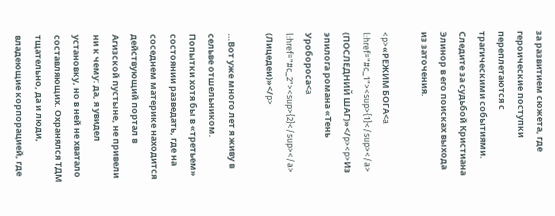за развитием сюжета, где героические поступки переплетаются с трагическими событиями. Следите за судьбой Кристиана Элинор в его поисках выхода из заточения.

<p>«РЕЖИМ БОГА<a l:href="#c_1"><sup>{1}</sup></a> (ПОСЛЕДНИЙ ШАГ)»</p><p>Из эпилога романа «Тень Уробороса<a l:href="#c_2"><sup>{2}</sup></a> (Лицедеи)»</p>

…Вот уже много лет я живу в сельве отшельником. Попытки хотя бы в «третьем» состоянии разведать, где на соседнем материке находится действующий портал в Агизской пустыне, не привели ни к чему: да, я увидел установку, но в ней не хватало составляющих. Охранялся ТДМ тщательно, да и люди, владеющие корпорацией, где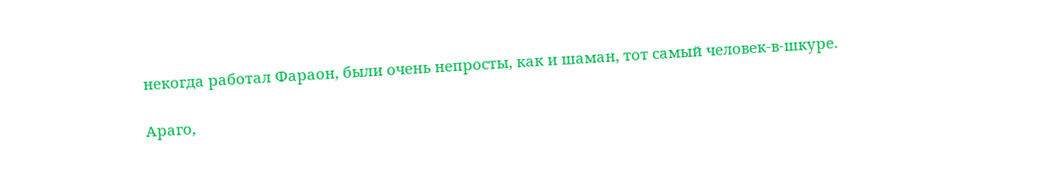некогда работал Фараон, были очень непросты, как и шаман, тот самый человек-в-шкуре.

Араго,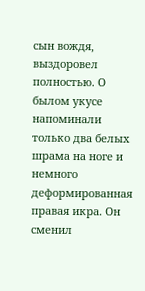сын вождя, выздоровел полностью. О былом укусе напоминали только два белых шрама на ноге и немного деформированная правая икра. Он сменил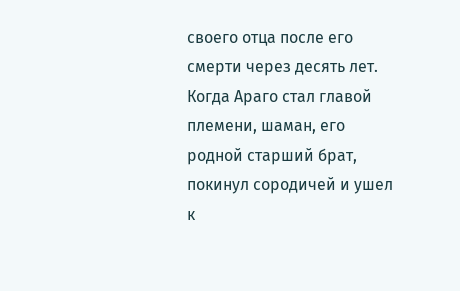своего отца после его смерти через десять лет. Когда Араго стал главой племени, шаман, его родной старший брат, покинул сородичей и ушел к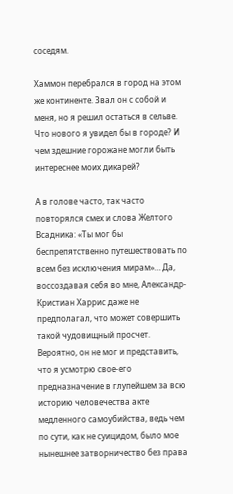соседям.

Хаммон перебрался в город на этом же континенте. Звал он с собой и меня, но я решил остаться в сельве. Что нового я увидел бы в городе? И чем здешние горожане могли быть интереснее моих дикарей?

А в голове часто, так часто повторялся смех и слова Желтого Всадника: «Ты мог бы беспрепятственно путешествовать по всем без исключения мирам»… Да, воссоздавая себя во мне, Александр-Кристиан Харрис даже не предполагал, что может совершить такой чудовищный просчет. Вероятно, он не мог и представить, что я усмотрю свое-его предназначение в глупейшем за всю историю человечества акте медленного самоубийства, ведь чем по сути, как не суицидом, было мое нынешнее затворничество без права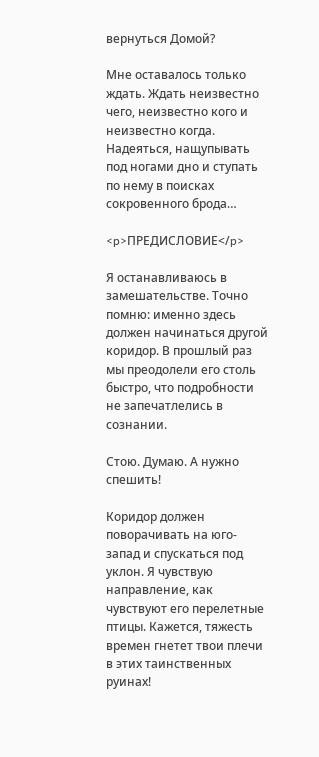вернуться Домой?

Мне оставалось только ждать. Ждать неизвестно чего, неизвестно кого и неизвестно когда. Надеяться, нащупывать под ногами дно и ступать по нему в поисках сокровенного брода…

<p>ПРЕДИСЛОВИЕ</p>

Я останавливаюсь в замешательстве. Точно помню: именно здесь должен начинаться другой коридор. В прошлый раз мы преодолели его столь быстро, что подробности не запечатлелись в сознании.

Стою. Думаю. А нужно спешить!

Коридор должен поворачивать на юго-запад и спускаться под уклон. Я чувствую направление, как чувствуют его перелетные птицы. Кажется, тяжесть времен гнетет твои плечи в этих таинственных руинах!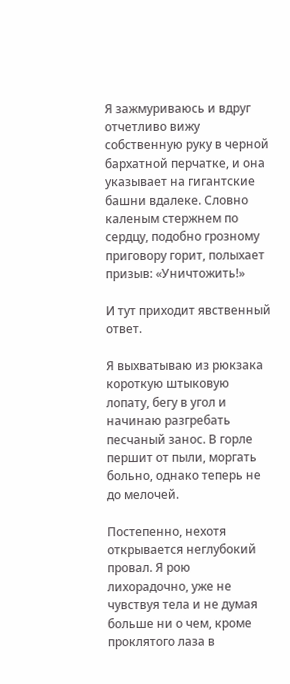Я зажмуриваюсь и вдруг отчетливо вижу собственную руку в черной бархатной перчатке, и она указывает на гигантские башни вдалеке. Словно каленым стержнем по сердцу, подобно грозному приговору горит, полыхает призыв: «Уничтожить!»

И тут приходит явственный ответ.

Я выхватываю из рюкзака короткую штыковую лопату, бегу в угол и начинаю разгребать песчаный занос. В горле першит от пыли, моргать больно, однако теперь не до мелочей.

Постепенно, нехотя открывается неглубокий провал. Я рою лихорадочно, уже не чувствуя тела и не думая больше ни о чем, кроме проклятого лаза в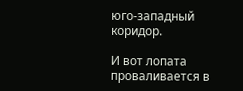юго-западный коридор.

И вот лопата проваливается в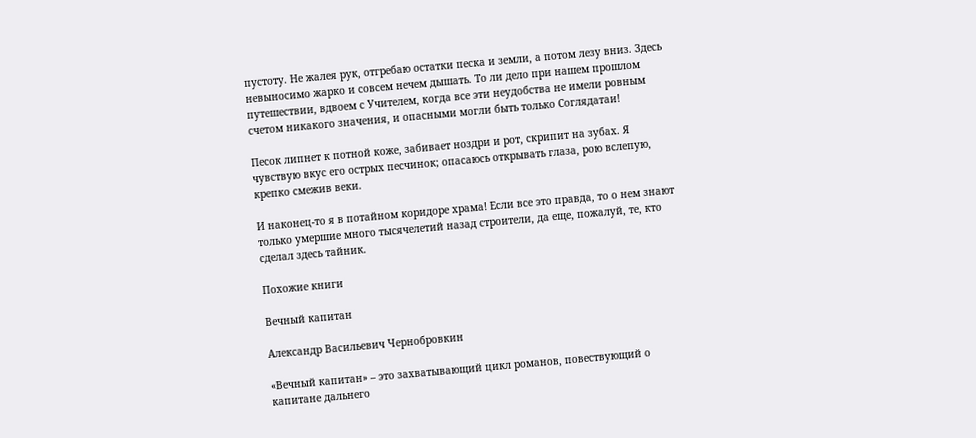пустоту. Не жалея рук, отгребаю остатки песка и земли, а потом лезу вниз. Здесь невыносимо жарко и совсем нечем дышать. То ли дело при нашем прошлом путешествии, вдвоем с Учителем, когда все эти неудобства не имели ровным счетом никакого значения, и опасными могли быть только Соглядатаи!

Песок липнет к потной коже, забивает ноздри и рот, скрипит на зубах. Я чувствую вкус его острых песчинок; опасаюсь открывать глаза, рою вслепую, крепко смежив веки.

И наконец-то я в потайном коридоре храма! Если все это правда, то о нем знают только умершие много тысячелетий назад строители, да еще, пожалуй, те, кто сделал здесь тайник.

Похожие книги

Вечный капитан

Александр Васильевич Чернобровкин

«Вечный капитан» – это захватывающий цикл романов, повествующий о капитане дальнего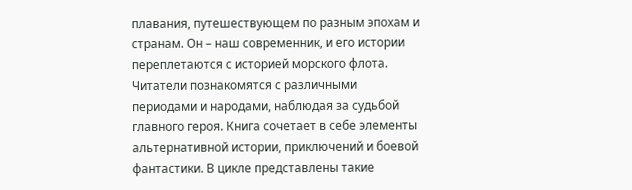плавания, путешествующем по разным эпохам и странам. Он – наш современник, и его истории переплетаются с историей морского флота. Читатели познакомятся с различными периодами и народами, наблюдая за судьбой главного героя. Книга сочетает в себе элементы альтернативной истории, приключений и боевой фантастики. В цикле представлены такие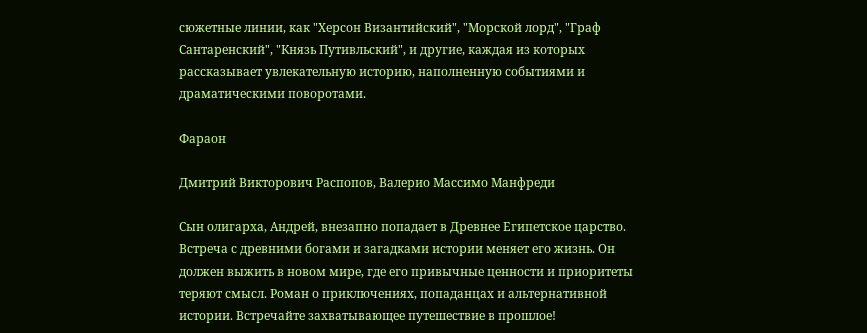сюжетные линии, как "Херсон Византийский", "Морской лорд", "Граф Сантаренский", "Князь Путивльский", и другие, каждая из которых рассказывает увлекательную историю, наполненную событиями и драматическими поворотами.

Фараон

Дмитрий Викторович Распопов, Валерио Массимо Манфреди

Сын олигарха, Андрей, внезапно попадает в Древнее Египетское царство. Встреча с древними богами и загадками истории меняет его жизнь. Он должен выжить в новом мире, где его привычные ценности и приоритеты теряют смысл. Роман о приключениях, попаданцах и альтернативной истории. Встречайте захватывающее путешествие в прошлое!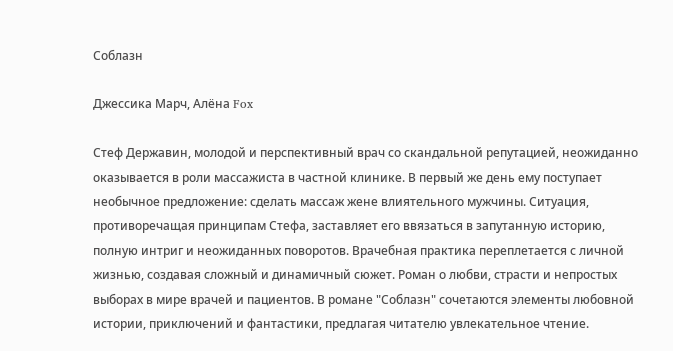Соблазн

Джессика Марч, Алёна Fox

Стеф Державин, молодой и перспективный врач со скандальной репутацией, неожиданно оказывается в роли массажиста в частной клинике. В первый же день ему поступает необычное предложение: сделать массаж жене влиятельного мужчины. Ситуация, противоречащая принципам Стефа, заставляет его ввязаться в запутанную историю, полную интриг и неожиданных поворотов. Врачебная практика переплетается с личной жизнью, создавая сложный и динамичный сюжет. Роман о любви, страсти и непростых выборах в мире врачей и пациентов. В романе "Соблазн" сочетаются элементы любовной истории, приключений и фантастики, предлагая читателю увлекательное чтение.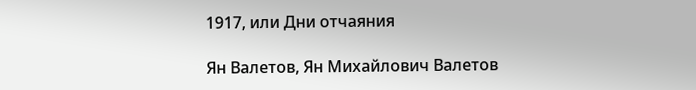1917, или Дни отчаяния

Ян Валетов, Ян Михайлович Валетов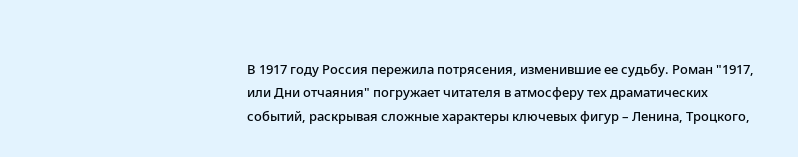В 1917 году Россия пережила потрясения, изменившие ее судьбу. Роман "1917, или Дни отчаяния" погружает читателя в атмосферу тех драматических событий, раскрывая сложные характеры ключевых фигур – Ленина, Троцкого,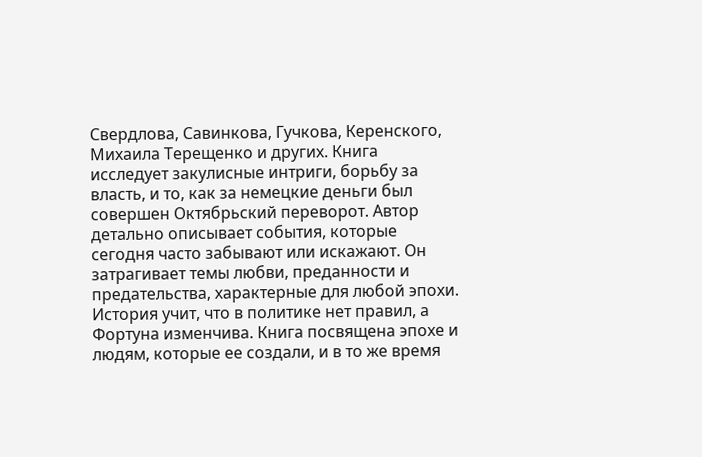Свердлова, Савинкова, Гучкова, Керенского, Михаила Терещенко и других. Книга исследует закулисные интриги, борьбу за власть, и то, как за немецкие деньги был совершен Октябрьский переворот. Автор детально описывает события, которые сегодня часто забывают или искажают. Он затрагивает темы любви, преданности и предательства, характерные для любой эпохи. История учит, что в политике нет правил, а Фортуна изменчива. Книга посвящена эпохе и людям, которые ее создали, и в то же время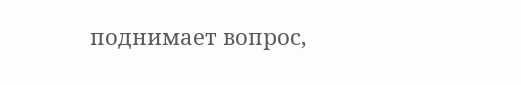поднимает вопрос,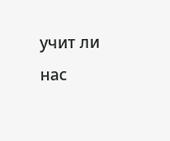учит ли нас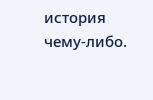история чему-либо.